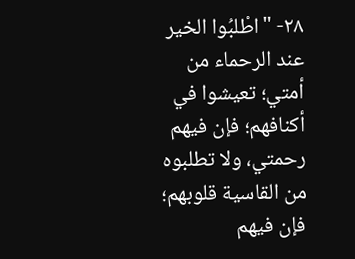٢٨- "اطْلبُوا الخير عند الرحماء من أمتي؛ تعيشوا في أكنافهم؛ فإن فيهم رحمتي، ولا تطلبوه من القاسية قلوبهم؛ فإن فيهم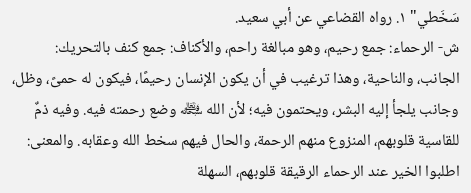سَخَطي" ١. رواه القضاعي عن أبي سعيد.
ش- الرحماء: جمع رحيم، وهو مبالغة راحم، والأكناف: جمع كنف بالتحريك: الجانب، والناحية، وهذا ترغيب في أن يكون الإنسان رحيمًا، فيكون له حمىً، وظل، وجانب يلجأ إليه البشر، ويحتمون فيه؛ لأن الله ﷾ وضع رحمته فيه. وفيه ذمٌ للقاسية قلوبهم، المنزوع منهم الرحمة، والحال فيهم سخط الله وعقابه. والمعنى: اطلبوا الخير عند الرحماء الرقيقة قلوبهم، السهلة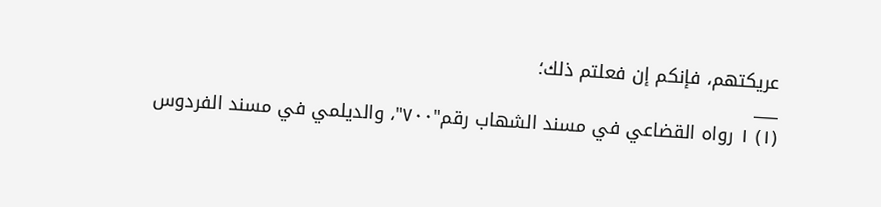عريكتهم، فإنكم إن فعلتم ذلك؛
___
(١) ١ رواه القضاعي في مسند الشهاب رقم"٧٠٠"، والديلمي في مسند الفردوس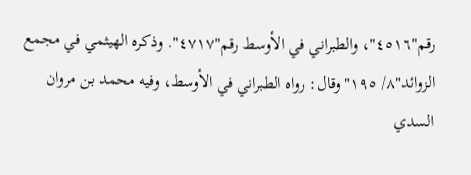رقم"٤٥١٦"، والطبراني في الأوسط رقم"٤٧١٧". وذكره الهيثمي في مجمع الزوائد"٨/ ١٩٥"وقال: رواه الطبراني في الأوسط، وفيه محمد بن مروان السدي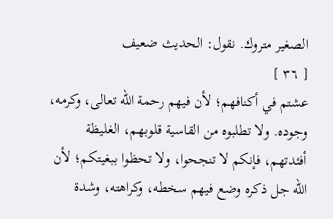الصغير متروك. نقول: الحديث ضعيف
[ ٣٦ ]
عشتم في أكنافهم؛ لأن فيهم رحمة الله تعالى، وكرمه، وجوده. ولا تطلبوه من القاسية قلوبهم، الغليظة أفئدتهم، فإنكم لا تنجحوا، ولا تحظوا ببغيتكم؛ لأن الله جل ذكره وضع فيهم سخطه، وكراهته، وشدة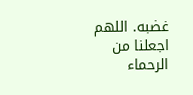غضبه. اللهم اجعلنا من الرحماء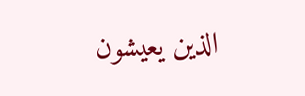الذين يعيشون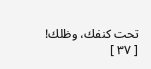تحت كنفك، وظلك!
[ ٣٧ ]